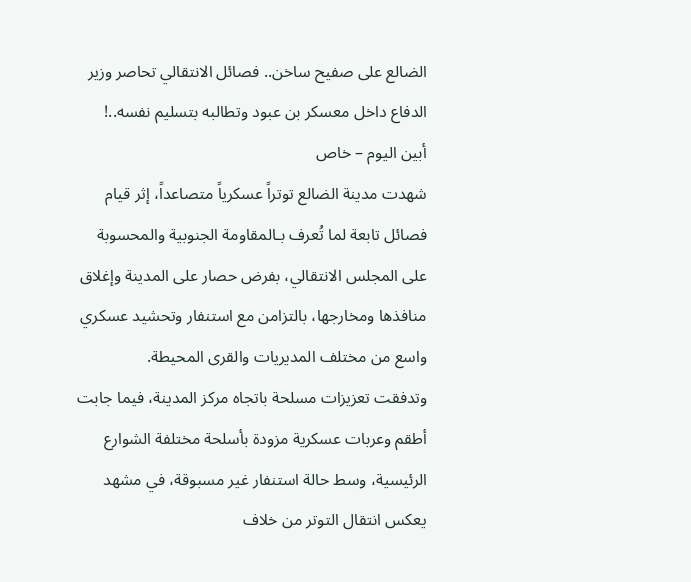الضالع على صفيح ساخن.. فصائل الانتقالي تحاصر وزير الدفاع داخل معسكر بن عبود وتطالبه بتسليم نفسه..!
أبين اليوم – خاص
شهدت مدينة الضالع توتراً عسكرياً متصاعداً، إثر قيام فصائل تابعة لما تُعرف بـالمقاومة الجنوبية والمحسوبة على المجلس الانتقالي، بفرض حصار على المدينة وإغلاق منافذها ومخارجها، بالتزامن مع استنفار وتحشيد عسكري واسع من مختلف المديريات والقرى المحيطة.
وتدفقت تعزيزات مسلحة باتجاه مركز المدينة، فيما جابت أطقم وعربات عسكرية مزودة بأسلحة مختلفة الشوارع الرئيسية، وسط حالة استنفار غير مسبوقة، في مشهد يعكس انتقال التوتر من خلاف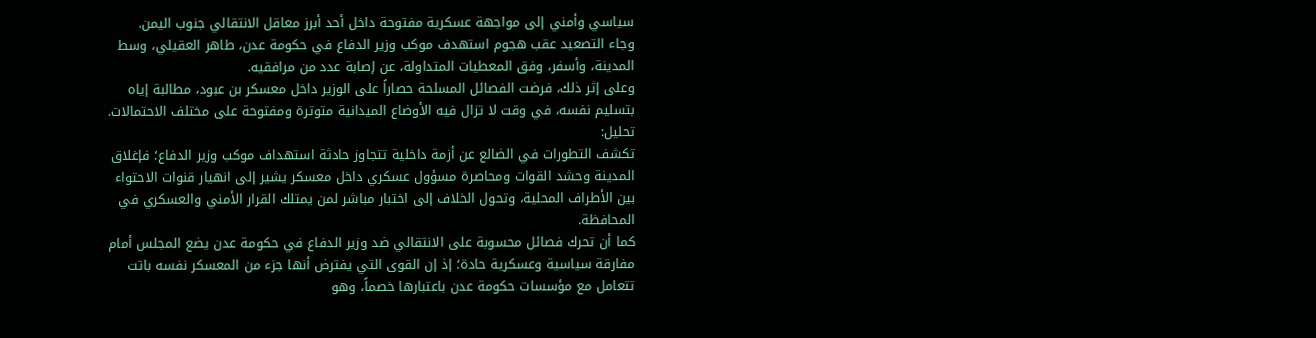سياسي وأمني إلى مواجهة عسكرية مفتوحة داخل أحد أبرز معاقل الانتقالي جنوب اليمن.
وجاء التصعيد عقب هجوم استهدف موكب وزير الدفاع في حكومة عدن، طاهر العقيلي، وسط المدينة، وأسفر، وفق المعطيات المتداولة، عن إصابة عدد من مرافقيه.
وعلى إثر ذلك، فرضت الفصائل المسلحة حصاراً على الوزير داخل معسكر بن عبود، مطالبة إياه بتسليم نفسه، في وقت لا تزال فيه الأوضاع الميدانية متوترة ومفتوحة على مختلف الاحتمالات.
تحليل:
تكشف التطورات في الضالع عن أزمة داخلية تتجاوز حادثة استهداف موكب وزير الدفاع؛ فإغلاق المدينة وحشد القوات ومحاصرة مسؤول عسكري داخل معسكر يشير إلى انهيار قنوات الاحتواء بين الأطراف المحلية، وتحول الخلاف إلى اختبار مباشر لمن يمتلك القرار الأمني والعسكري في المحافظة.
كما أن تحرك فصائل محسوبة على الانتقالي ضد وزير الدفاع في حكومة عدن يضع المجلس أمام مفارقة سياسية وعسكرية حادة؛ إذ إن القوى التي يفترض أنها جزء من المعسكر نفسه باتت تتعامل مع مؤسسات حكومة عدن باعتبارها خصماً، وهو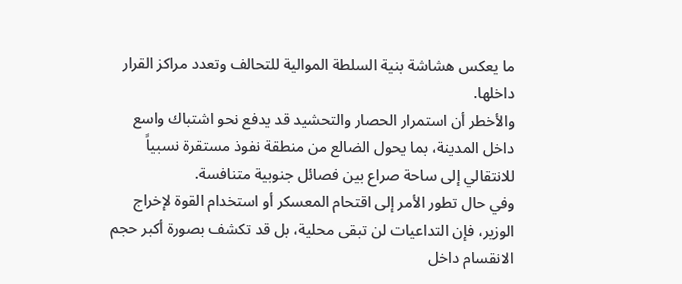ما يعكس هشاشة بنية السلطة الموالية للتحالف وتعدد مراكز القرار داخلها.
والأخطر أن استمرار الحصار والتحشيد قد يدفع نحو اشتباك واسع داخل المدينة، بما يحول الضالع من منطقة نفوذ مستقرة نسبياً للانتقالي إلى ساحة صراع بين فصائل جنوبية متنافسة.
وفي حال تطور الأمر إلى اقتحام المعسكر أو استخدام القوة لإخراج الوزير، فإن التداعيات لن تبقى محلية، بل قد تكشف بصورة أكبر حجم الانقسام داخل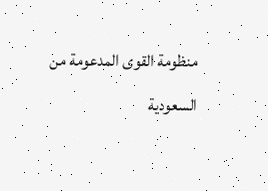منظومة القوى المدعومة من السعودية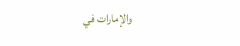والإمارات في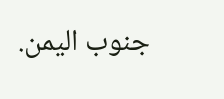جنوب اليمن.